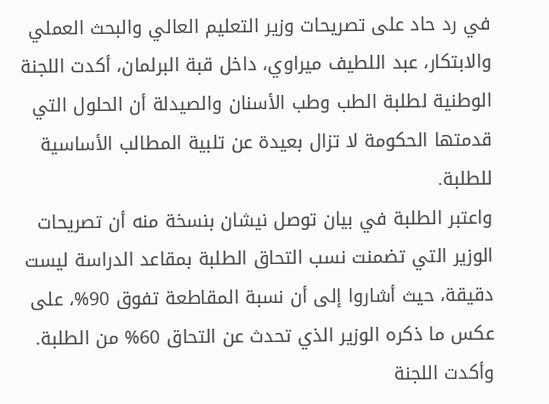في رد حاد على تصريحات وزير التعليم العالي والبحث العملي والابتكار، عبد اللطيف ميراوي، داخل قبة البرلمان، أكدت اللجنة الوطنية لطلبة الطب وطب الأسنان والصيدلة أن الحلول التي قدمتها الحكومة لا تزال بعيدة عن تلبية المطالب الأساسية للطلبة.
واعتبر الطلبة في بيان توصل نيشان بنسخة منه أن تصريحات الوزير التي تضمنت نسب التحاق الطلبة بمقاعد الدراسة ليست دقيقة، حيث أشاروا إلى أن نسبة المقاطعة تفوق 90%، على عكس ما ذكره الوزير الذي تحدث عن التحاق 60% من الطلبة.
وأكدت اللجنة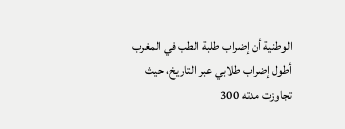الوطنية أن إضراب طلبة الطب في المغرب أطول إضراب طلابي عبر التاريخ، حيث تجاوزت مدته 300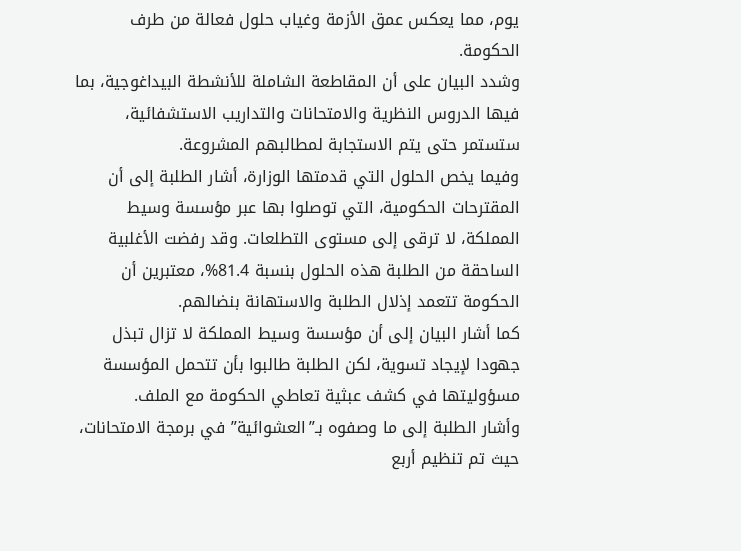يوم، مما يعكس عمق الأزمة وغياب حلول فعالة من طرف الحكومة.
وشدد البيان على أن المقاطعة الشاملة للأنشطة البيداغوجية، بما فيها الدروس النظرية والامتحانات والتداريب الاستشفائية، ستستمر حتى يتم الاستجابة لمطالبهم المشروعة.
وفيما يخص الحلول التي قدمتها الوزارة، أشار الطلبة إلى أن المقترحات الحكومية، التي توصلوا بها عبر مؤسسة وسيط المملكة، لا ترقى إلى مستوى التطلعات. وقد رفضت الأغلبية الساحقة من الطلبة هذه الحلول بنسبة 81.4%، معتبرين أن الحكومة تتعمد إذلال الطلبة والاستهانة بنضالهم.
كما أشار البيان إلى أن مؤسسة وسيط المملكة لا تزال تبذل جهودا لإيجاد تسوية، لكن الطلبة طالبوا بأن تتحمل المؤسسة مسؤوليتها في كشف عبثية تعاطي الحكومة مع الملف.
وأشار الطلبة إلى ما وصفوه بـ”العشوائية” في برمجة الامتحانات، حيث تم تنظيم أربع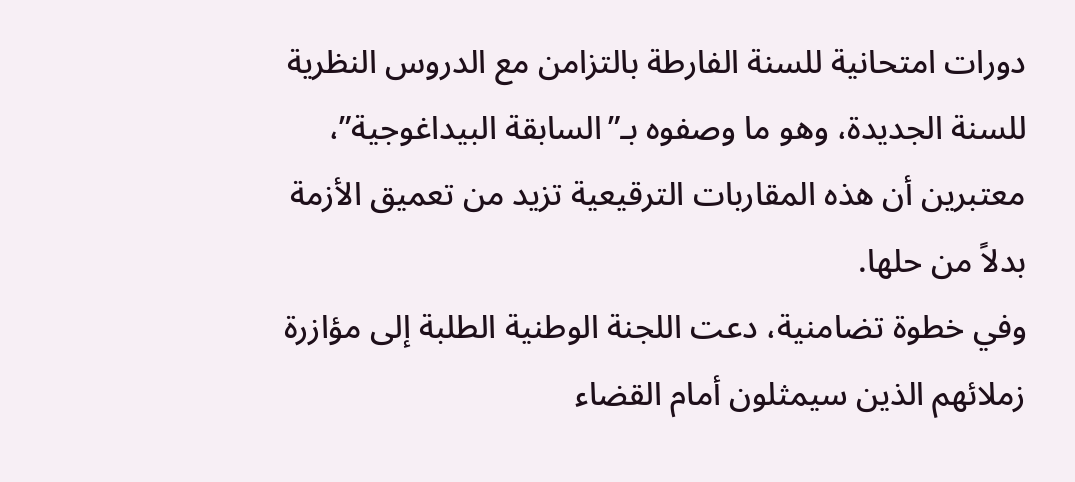دورات امتحانية للسنة الفارطة بالتزامن مع الدروس النظرية للسنة الجديدة، وهو ما وصفوه بـ”السابقة البيداغوجية”، معتبرين أن هذه المقاربات الترقيعية تزيد من تعميق الأزمة بدلاً من حلها.
وفي خطوة تضامنية، دعت اللجنة الوطنية الطلبة إلى مؤازرة زملائهم الذين سيمثلون أمام القضاء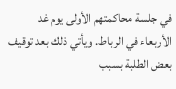في جلسة محاكمتهم الأولى يوم غد الأربعاء في الرباط. ويأتي ذلك بعد توقيف بعض الطلبة بسبب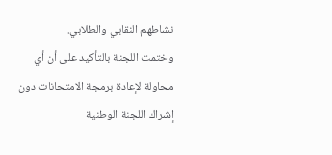نشاطهم النقابي والطلابي.
وختمت اللجنة بالتأكيد على أن أي محاولة لإعادة برمجة الامتحانات دون إشراك اللجنة الوطنية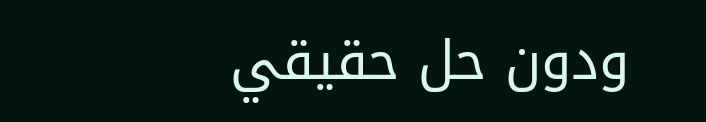ودون حل حقيقي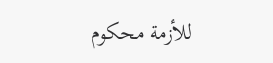للأزمة محكوم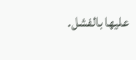عليها بالفشل.